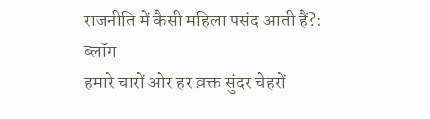राजनीति में कैसी महिला पसंद आती हैं?: ब्लॉग
हमारे चारों ओर हर व़क्त सुंदर चेहरों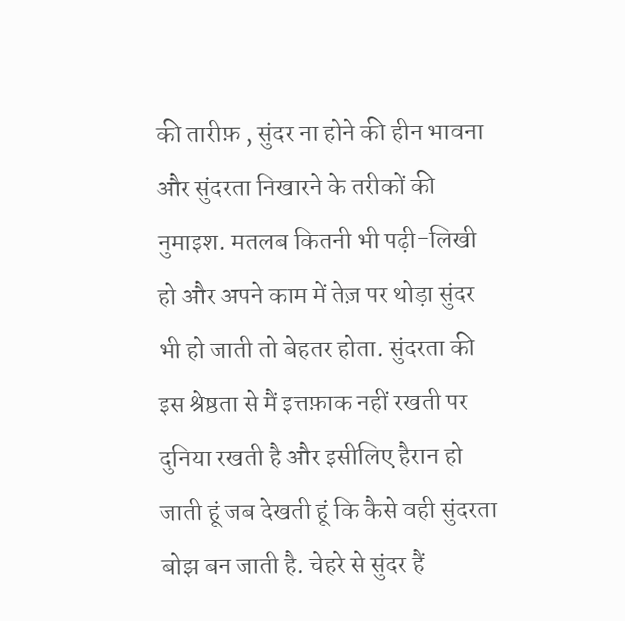की तारीफ़ , सुंदर ना होने की हीन भावना और सुंदरता निखारने के तरीकों की नुमाइश. मतलब कितनी भी पढ़ी-लिखी हो और अपने काम में तेज़ पर थोड़ा सुंदर भी हो जाती तो बेहतर होता. सुंदरता की इस श्रेष्ठता से मैं इत्तफ़ाक नहीं रखती पर दुनिया रखती है और इसीलिए हैरान हो जाती हूं जब देखती हूं कि कैसे वही सुंदरता बोझ बन जाती है. चेहरे से सुंदर हैं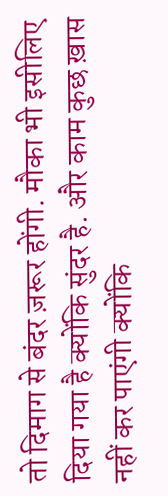तो दिमाग से बंदर ज़रूर होंगी. मौका भी इसीलिए दिया गया है क्योंकि सुंदर है. और काम कुछ ख़ास नहीं कर पाएंगी क्योंकि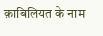क़ाबिलियत के नाम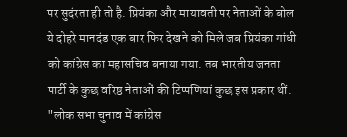पर सुदंरता ही तो है. प्रियंका और मायावती पर नेताओं के बोल ये दोहरे मानदंड एक बार फिर देखने को मिले जब प्रियंका गांधी को कांग्रेस का महासचिव बनाया गया. तब भारतीय जनता पार्टी के कुछ वरिष्ठ नेताओं की टिप्पणियां कुछ इस प्रकार थीं. "लोक सभा चुनाव में कांग्रेस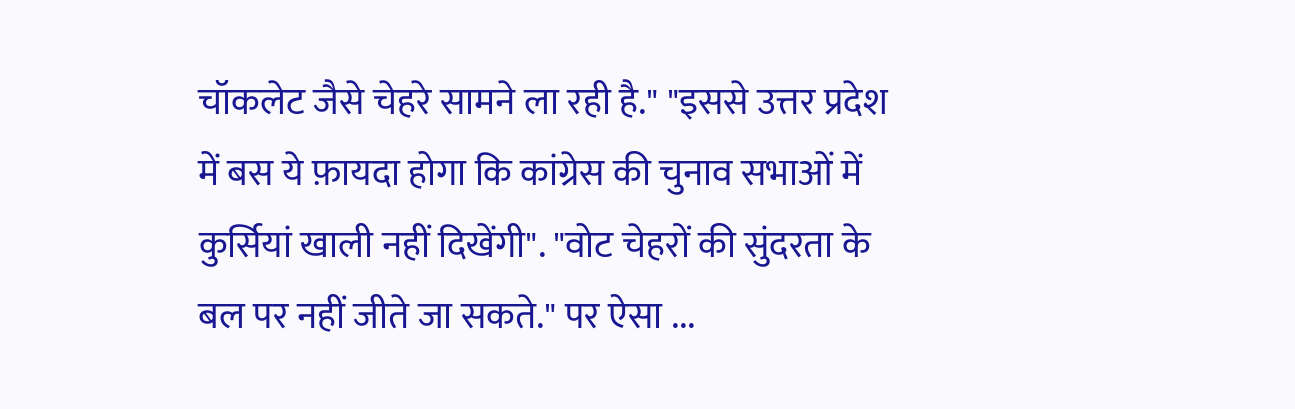चॉकलेट जैसे चेहरे सामने ला रही है." "इससे उत्तर प्रदेश में बस ये फ़ायदा होगा कि कांग्रेस की चुनाव सभाओं में कुर्सियां खाली नहीं दिखेंगी". "वोट चेहरों की सुंदरता के बल पर नहीं जीते जा सकते." पर ऐसा ...